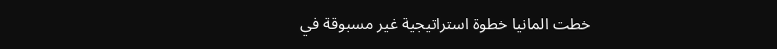خطت المانيا خطوة استراتيجية غير مسبوقة في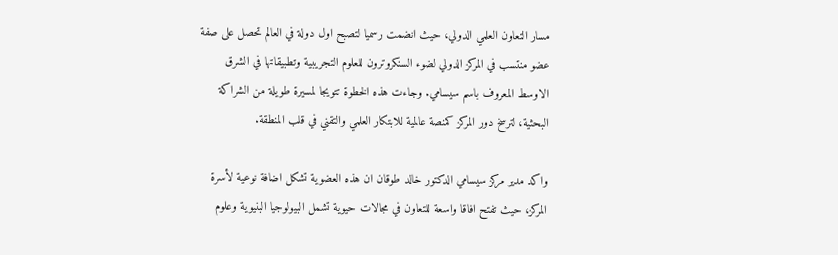مسار التعاون العلمي الدولي، حيث انضمت رسميا لتصبح اول دولة في العالم تحصل على صفة عضو منتسب في المركز الدولي لضوء السنكروترون للعلوم التجريبية وتطبيقاتها في الشرق الاوسط المعروف باسم سيسامي. وجاءت هذه الخطوة تتويجا لمسيرة طويلة من الشراكة البحثية، لترسخ دور المركز كمنصة عالمية للابتكار العلمي والتقني في قلب المنطقة.

واكد مدير مركز سيسامي الدكتور خالد طوقان ان هذه العضوية تشكل اضافة نوعية لأسرة المركز، حيث تفتح افاقا واسعة للتعاون في مجالات حيوية تشمل البيولوجيا البنيوية وعلوم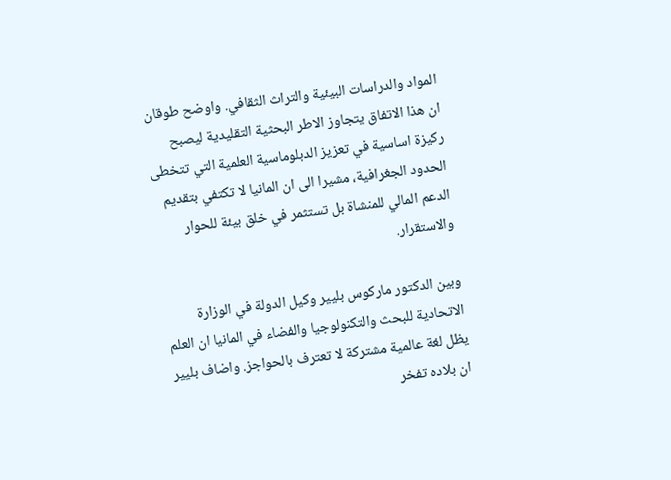المواد والدراسات البيئية والتراث الثقافي. واوضح طوقان ان هذا الاتفاق يتجاوز الاطر البحثية التقليدية ليصبح ركيزة اساسية في تعزيز الدبلوماسية العلمية التي تتخطى الحدود الجغرافية، مشيرا الى ان المانيا لا تكتفي بتقديم الدعم المالي للمنشاة بل تستثمر في خلق بيئة للحوار والاستقرار.

وبين الدكتور ماركوس بليير وكيل الدولة في الوزارة الاتحادية للبحث والتكنولوجيا والفضاء في المانيا ان العلم يظل لغة عالمية مشتركة لا تعترف بالحواجز. واضاف بليير ان بلاده تفخر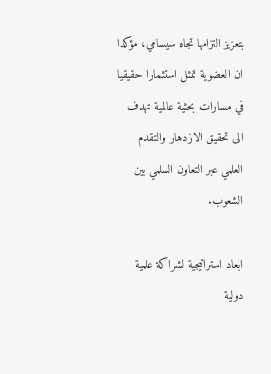بتعزيز التزامها تجاه سيسامي، مؤكدا ان العضوية تمثل استثمارا حقيقيا في مسارات بحثية عالمية تهدف الى تحقيق الازدهار والتقدم العلمي عبر التعاون السلمي بين الشعوب.

ابعاد استراتيجية لشراكة علمية دولية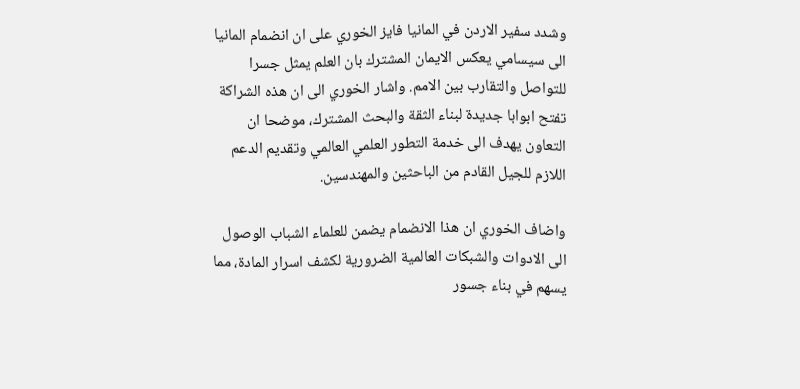وشدد سفير الاردن في المانيا فايز الخوري على ان انضمام المانيا الى سيسامي يعكس الايمان المشترك بان العلم يمثل جسرا للتواصل والتقارب بين الامم. واشار الخوري الى ان هذه الشراكة تفتح ابوابا جديدة لبناء الثقة والبحث المشترك، موضحا ان التعاون يهدف الى خدمة التطور العلمي العالمي وتقديم الدعم اللازم للجيل القادم من الباحثين والمهندسين.

واضاف الخوري ان هذا الانضمام يضمن للعلماء الشباب الوصول الى الادوات والشبكات العالمية الضرورية لكشف اسرار المادة، مما يسهم في بناء جسور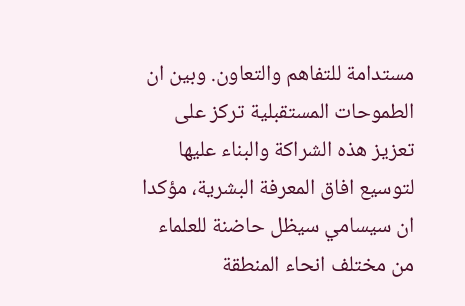مستدامة للتفاهم والتعاون. وبين ان الطموحات المستقبلية تركز على تعزيز هذه الشراكة والبناء عليها لتوسيع افاق المعرفة البشرية، مؤكدا ان سيسامي سيظل حاضنة للعلماء من مختلف انحاء المنطقة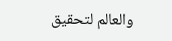والعالم لتحقيق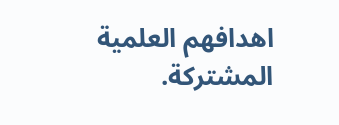اهدافهم العلمية المشتركة.